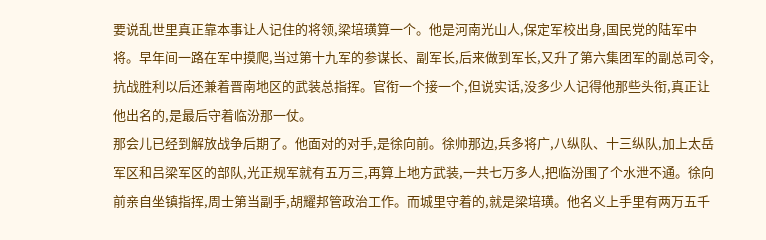要说乱世里真正靠本事让人记住的将领,梁培璜算一个。他是河南光山人,保定军校出身,国民党的陆军中将。早年间一路在军中摸爬,当过第十九军的参谋长、副军长,后来做到军长,又升了第六集团军的副总司令,抗战胜利以后还兼着晋南地区的武装总指挥。官衔一个接一个,但说实话,没多少人记得他那些头衔,真正让他出名的,是最后守着临汾那一仗。
那会儿已经到解放战争后期了。他面对的对手,是徐向前。徐帅那边,兵多将广,八纵队、十三纵队,加上太岳军区和吕梁军区的部队,光正规军就有五万三,再算上地方武装,一共七万多人,把临汾围了个水泄不通。徐向前亲自坐镇指挥,周士第当副手,胡耀邦管政治工作。而城里守着的,就是梁培璜。他名义上手里有两万五千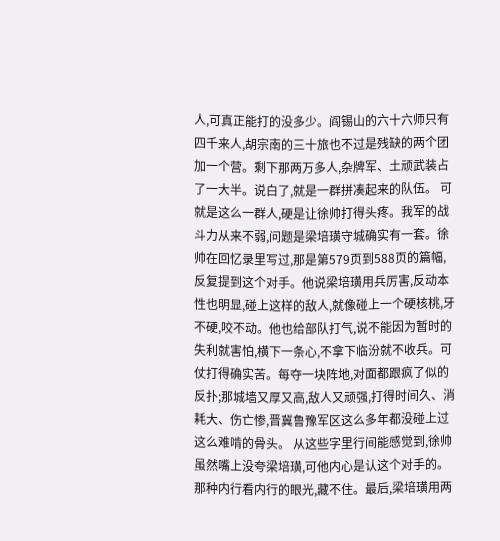人,可真正能打的没多少。阎锡山的六十六师只有四千来人,胡宗南的三十旅也不过是残缺的两个团加一个营。剩下那两万多人,杂牌军、土顽武装占了一大半。说白了,就是一群拼凑起来的队伍。 可就是这么一群人,硬是让徐帅打得头疼。我军的战斗力从来不弱,问题是梁培璜守城确实有一套。徐帅在回忆录里写过,那是第579页到588页的篇幅,反复提到这个对手。他说梁培璜用兵厉害,反动本性也明显,碰上这样的敌人,就像碰上一个硬核桃,牙不硬,咬不动。他也给部队打气,说不能因为暂时的失利就害怕,横下一条心,不拿下临汾就不收兵。可仗打得确实苦。每夺一块阵地,对面都跟疯了似的反扑;那城墙又厚又高,敌人又顽强,打得时间久、消耗大、伤亡惨,晋冀鲁豫军区这么多年都没碰上过这么难啃的骨头。 从这些字里行间能感觉到,徐帅虽然嘴上没夸梁培璜,可他内心是认这个对手的。那种内行看内行的眼光,藏不住。最后,梁培璜用两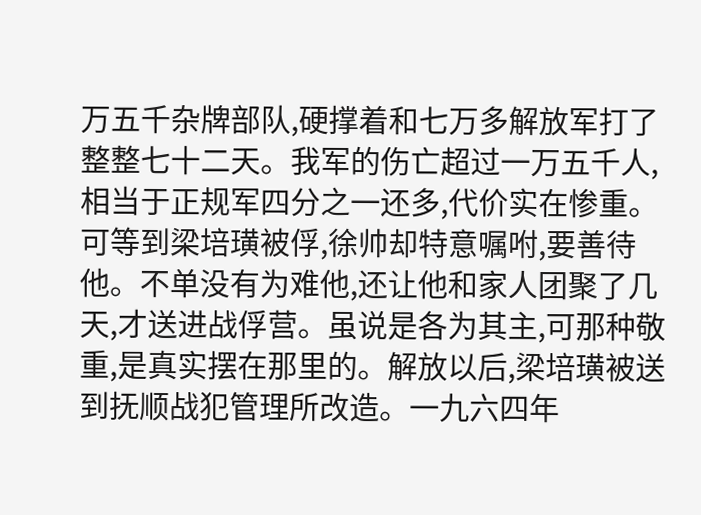万五千杂牌部队,硬撑着和七万多解放军打了整整七十二天。我军的伤亡超过一万五千人,相当于正规军四分之一还多,代价实在惨重。可等到梁培璜被俘,徐帅却特意嘱咐,要善待他。不单没有为难他,还让他和家人团聚了几天,才送进战俘营。虽说是各为其主,可那种敬重,是真实摆在那里的。解放以后,梁培璜被送到抚顺战犯管理所改造。一九六四年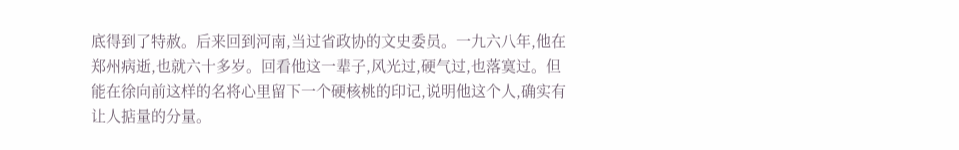底得到了特赦。后来回到河南,当过省政协的文史委员。一九六八年,他在郑州病逝,也就六十多岁。回看他这一辈子,风光过,硬气过,也落寞过。但能在徐向前这样的名将心里留下一个硬核桃的印记,说明他这个人,确实有让人掂量的分量。